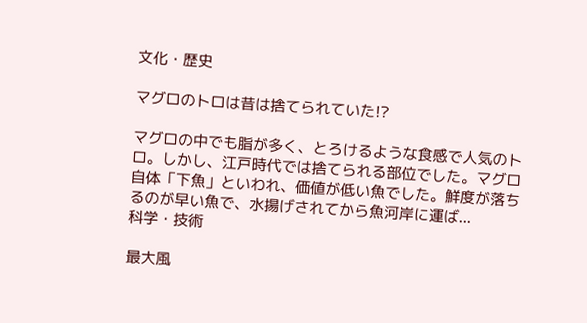文化・歴史

マグロのトロは昔は捨てられていた!?

マグロの中でも脂が多く、とろけるような食感で人気のトロ。しかし、江戸時代では捨てられる部位でした。マグロ自体「下魚」といわれ、価値が低い魚でした。鮮度が落ちるのが早い魚で、水揚げされてから魚河岸に運ば...
科学・技術

最大風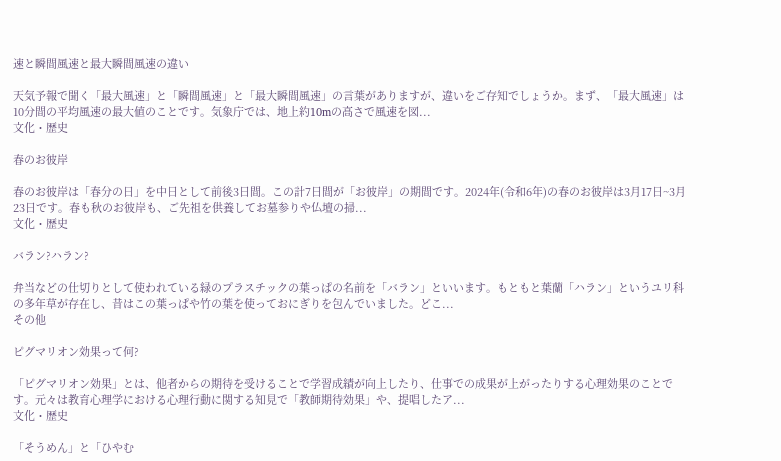速と瞬間風速と最大瞬間風速の違い

天気予報で聞く「最大風速」と「瞬間風速」と「最大瞬間風速」の言葉がありますが、違いをご存知でしょうか。まず、「最大風速」は10分間の平均風速の最大値のことです。気象庁では、地上約10mの高さで風速を図...
文化・歴史

春のお彼岸

春のお彼岸は「春分の日」を中日として前後3日間。この計7日間が「お彼岸」の期間です。2024年(令和6年)の春のお彼岸は3月17日~3月23日です。春も秋のお彼岸も、ご先祖を供養してお墓参りや仏壇の掃...
文化・歴史

バラン?ハラン?

弁当などの仕切りとして使われている緑のプラスチックの葉っぱの名前を「バラン」といいます。もともと葉蘭「ハラン」というユリ科の多年草が存在し、昔はこの葉っぱや竹の葉を使っておにぎりを包んでいました。どこ...
その他

ピグマリオン効果って何?

「ピグマリオン効果」とは、他者からの期待を受けることで学習成績が向上したり、仕事での成果が上がったりする心理効果のことです。元々は教育心理学における心理行動に関する知見で「教師期待効果」や、提唱したア...
文化・歴史

「そうめん」と「ひやむ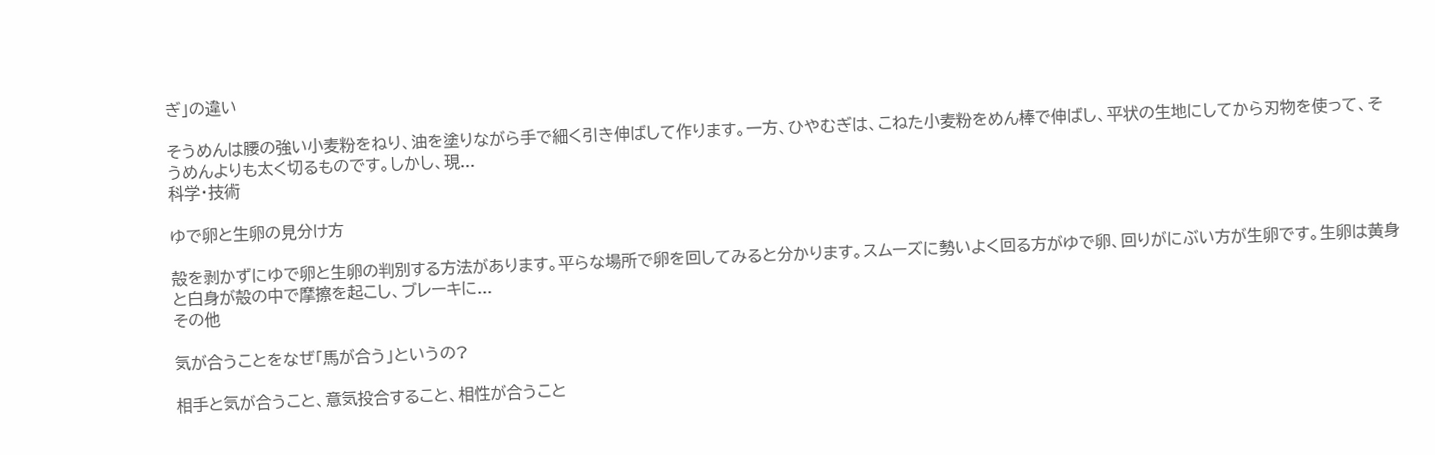ぎ」の違い

そうめんは腰の強い小麦粉をねり、油を塗りながら手で細く引き伸ばして作ります。一方、ひやむぎは、こねた小麦粉をめん棒で伸ばし、平状の生地にしてから刃物を使って、そうめんよりも太く切るものです。しかし、現...
科学・技術

ゆで卵と生卵の見分け方

殻を剥かずにゆで卵と生卵の判別する方法があります。平らな場所で卵を回してみると分かります。スムーズに勢いよく回る方がゆで卵、回りがにぶい方が生卵です。生卵は黄身と白身が殻の中で摩擦を起こし、ブレーキに...
その他

気が合うことをなぜ「馬が合う」というの?

相手と気が合うこと、意気投合すること、相性が合うこと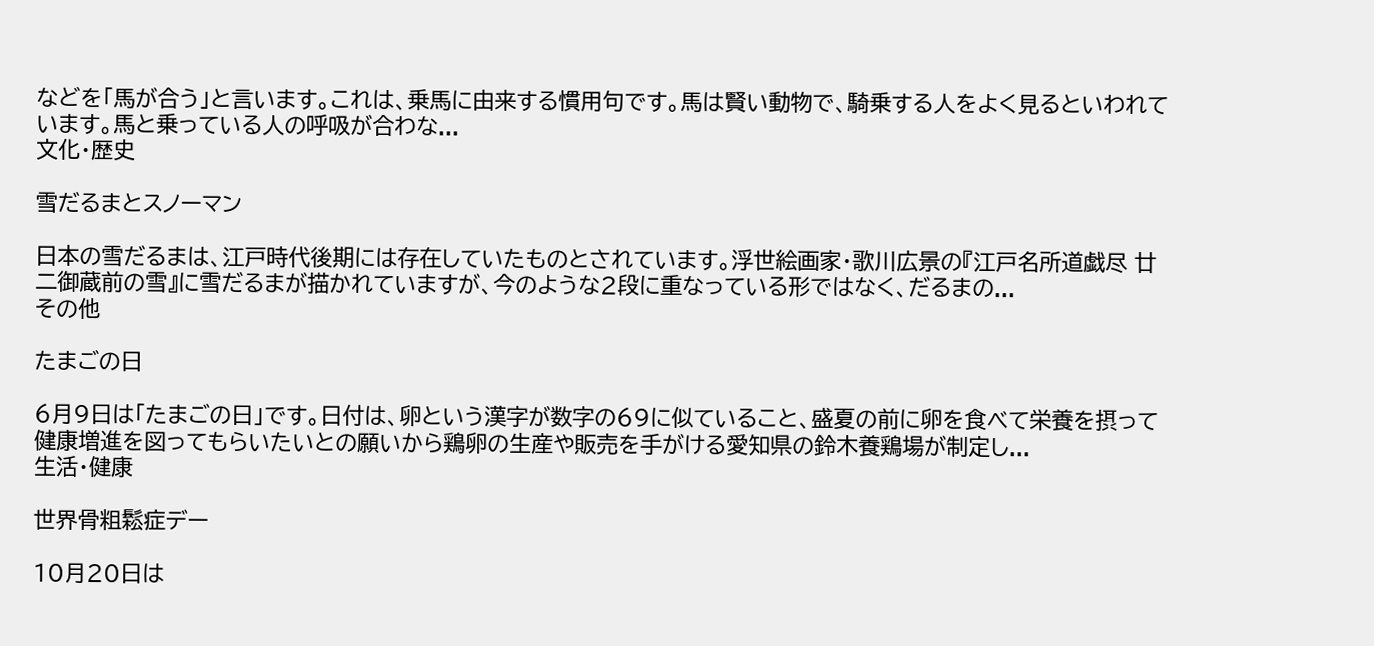などを「馬が合う」と言います。これは、乗馬に由来する慣用句です。馬は賢い動物で、騎乗する人をよく見るといわれています。馬と乗っている人の呼吸が合わな...
文化・歴史

雪だるまとスノーマン

日本の雪だるまは、江戸時代後期には存在していたものとされています。浮世絵画家・歌川広景の『江戸名所道戯尽 廿二御蔵前の雪』に雪だるまが描かれていますが、今のような2段に重なっている形ではなく、だるまの...
その他

たまごの日

6月9日は「たまごの日」です。日付は、卵という漢字が数字の69に似ていること、盛夏の前に卵を食べて栄養を摂って健康増進を図ってもらいたいとの願いから鶏卵の生産や販売を手がける愛知県の鈴木養鶏場が制定し...
生活・健康

世界骨粗鬆症デー

10月20日は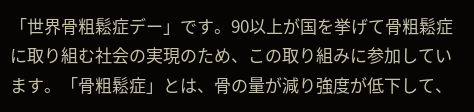「世界骨粗鬆症デー」です。90以上が国を挙げて骨粗鬆症に取り組む社会の実現のため、この取り組みに参加しています。「骨粗鬆症」とは、骨の量が減り強度が低下して、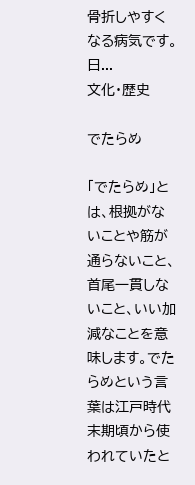骨折しやすくなる病気です。日...
文化・歴史

でたらめ

「でたらめ」とは、根拠がないことや筋が通らないこと、首尾一貫しないこと、いい加減なことを意味します。でたらめという言葉は江戸時代末期頃から使われていたと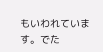もいわれています。でた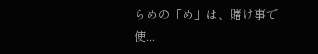らめの「め」は、賭け事で使...